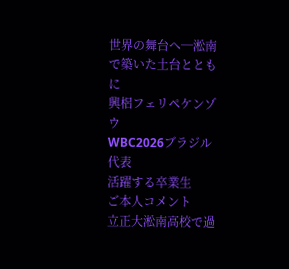世界の舞台へ─淞南で築いた土台とともに
興梠フェリペケンゾウ
WBC2026ブラジル代表
活躍する卒業生
ご本人コメント
立正大淞南高校で過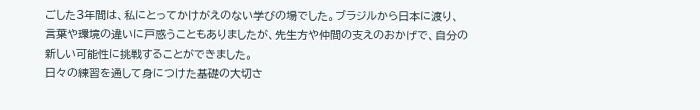ごした3年間は、私にとってかけがえのない学びの場でした。ブラジルから日本に渡り、言葉や環境の違いに戸惑うこともありましたが、先生方や仲間の支えのおかげで、自分の新しい可能性に挑戦することができました。
日々の練習を通して身につけた基礎の大切さ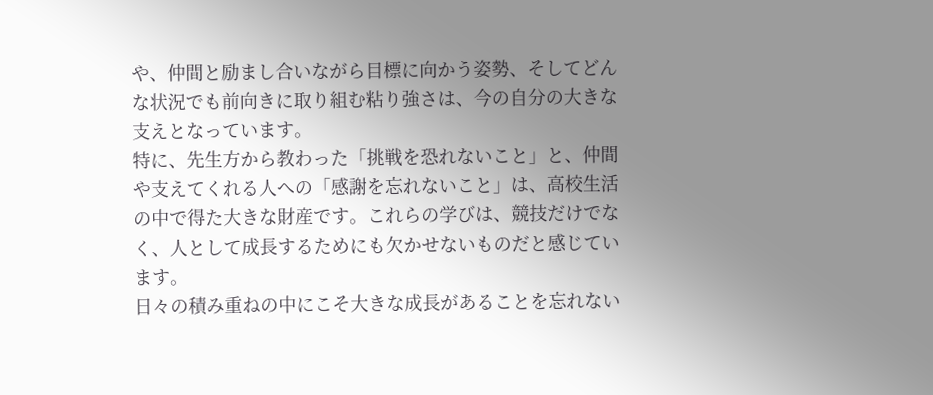や、仲間と励まし合いながら目標に向かう姿勢、そしてどんな状況でも前向きに取り組む粘り強さは、今の自分の大きな支えとなっています。
特に、先生方から教わった「挑戦を恐れないこと」と、仲間や支えてくれる人への「感謝を忘れないこと」は、高校生活の中で得た大きな財産です。これらの学びは、競技だけでなく、人として成長するためにも欠かせないものだと感じています。
日々の積み重ねの中にこそ大きな成長があることを忘れない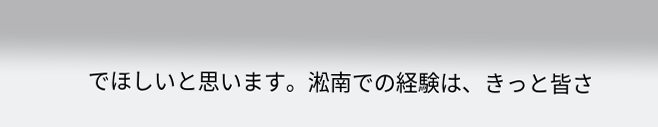でほしいと思います。淞南での経験は、きっと皆さ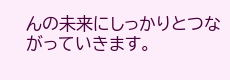んの未来にしっかりとつながっていきます。